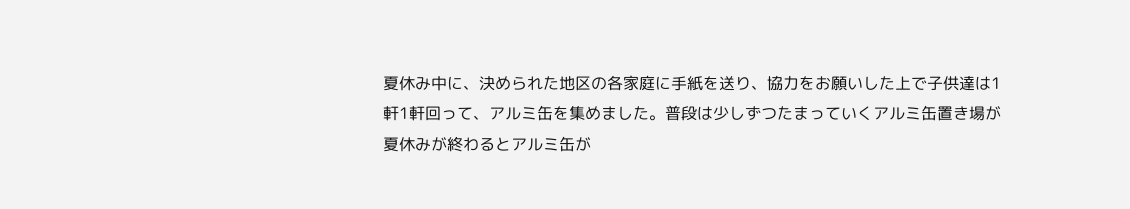夏休み中に、決められた地区の各家庭に手紙を送り、協力をお願いした上で子供達は1軒1軒回って、アルミ缶を集めました。普段は少しずつたまっていくアルミ缶置き場が夏休みが終わるとアルミ缶が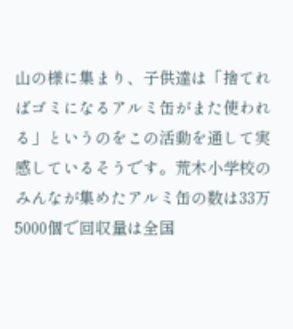山の様に集まり、子供達は「捨てればゴミになるアルミ缶がまた使われる」というのをこの活動を通して実感しているそうです。荒木小学校のみんなが集めたアルミ缶の数は33万5000個で回収量は全国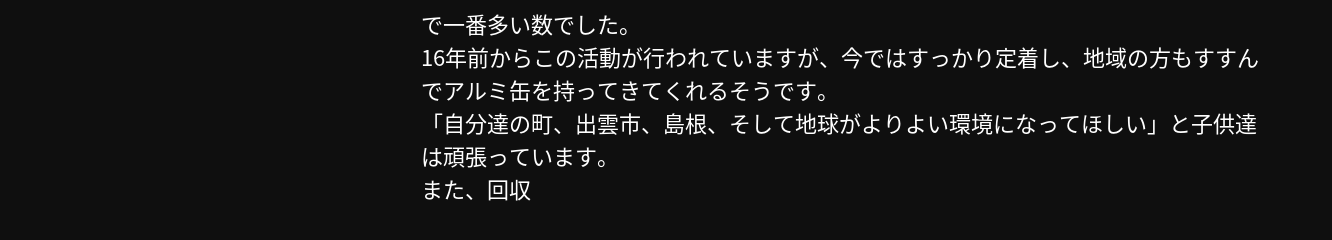で一番多い数でした。
16年前からこの活動が行われていますが、今ではすっかり定着し、地域の方もすすんでアルミ缶を持ってきてくれるそうです。
「自分達の町、出雲市、島根、そして地球がよりよい環境になってほしい」と子供達は頑張っています。
また、回収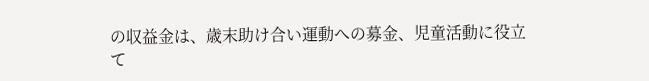の収益金は、歳末助け合い運動への募金、児童活動に役立て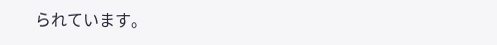られています。